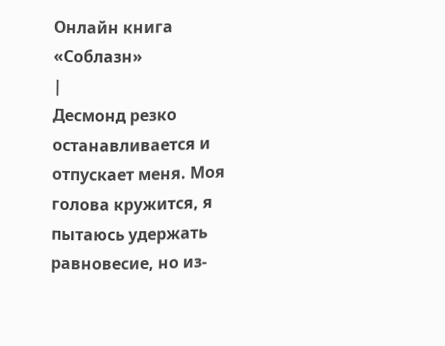Онлайн книга «Соблазн»
|
Десмонд резко останавливается и отпускает меня. Моя голова кружится, я пытаюсь удержать равновесие, но из-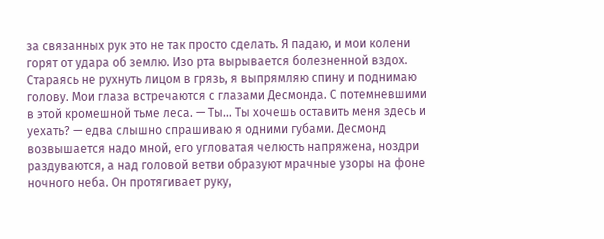за связанных рук это не так просто сделать. Я падаю, и мои колени горят от удара об землю. Изо рта вырывается болезненной вздох. Стараясь не рухнуть лицом в грязь, я выпрямляю спину и поднимаю голову. Мои глаза встречаются с глазами Десмонда. С потемневшими в этой кромешной тьме леса. — Ты… Ты хочешь оставить меня здесь и уехать? — едва слышно спрашиваю я одними губами. Десмонд возвышается надо мной, его угловатая челюсть напряжена, ноздри раздуваются, а над головой ветви образуют мрачные узоры на фоне ночного неба. Он протягивает руку,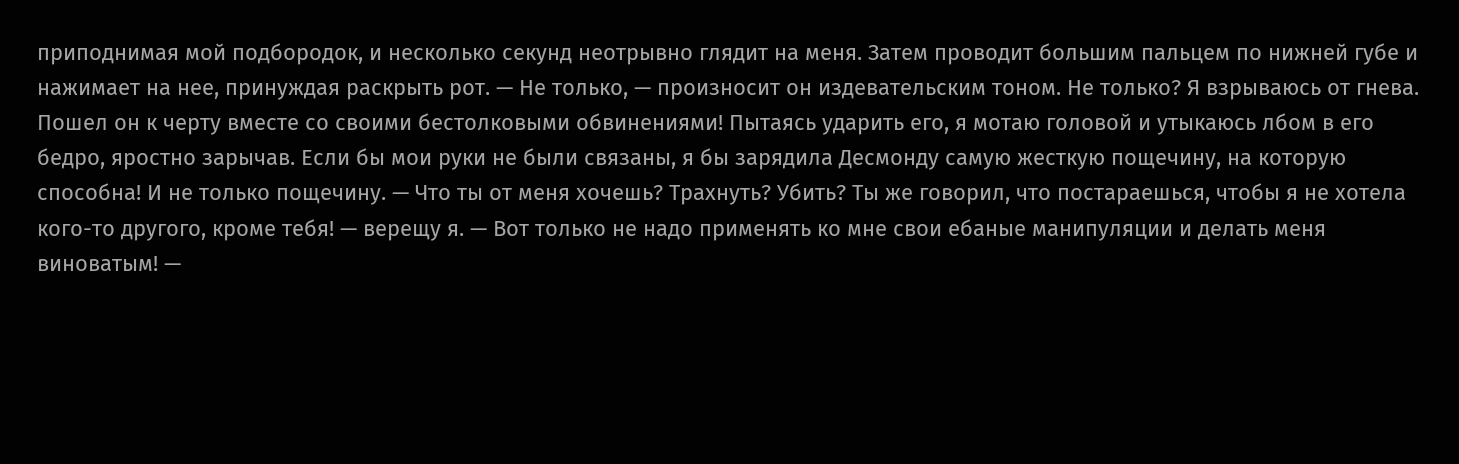приподнимая мой подбородок, и несколько секунд неотрывно глядит на меня. Затем проводит большим пальцем по нижней губе и нажимает на нее, принуждая раскрыть рот. — Не только, — произносит он издевательским тоном. Не только? Я взрываюсь от гнева. Пошел он к черту вместе со своими бестолковыми обвинениями! Пытаясь ударить его, я мотаю головой и утыкаюсь лбом в его бедро, яростно зарычав. Если бы мои руки не были связаны, я бы зарядила Десмонду самую жесткую пощечину, на которую способна! И не только пощечину. — Что ты от меня хочешь? Трахнуть? Убить? Ты же говорил, что постараешься, чтобы я не хотела кого-то другого, кроме тебя! — верещу я. — Вот только не надо применять ко мне свои ебаные манипуляции и делать меня виноватым! —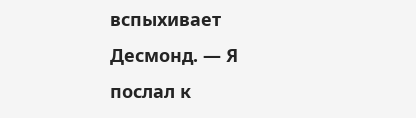вспыхивает Десмонд. — Я послал к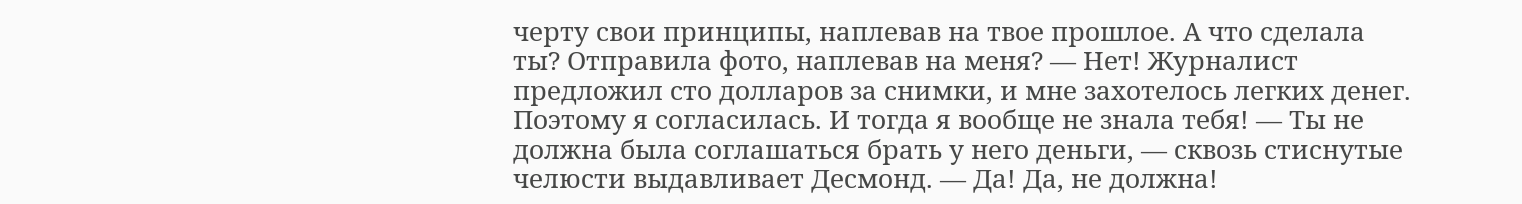черту свои принципы, наплевав на твое прошлое. А что сделала ты? Отправила фото, наплевав на меня? — Нет! Журналист предложил сто долларов за снимки, и мне захотелось легких денег. Поэтому я согласилась. И тогда я вообще не знала тебя! — Ты не должна была соглашаться брать у него деньги, — сквозь стиснутые челюсти выдавливает Десмонд. — Да! Да, не должна!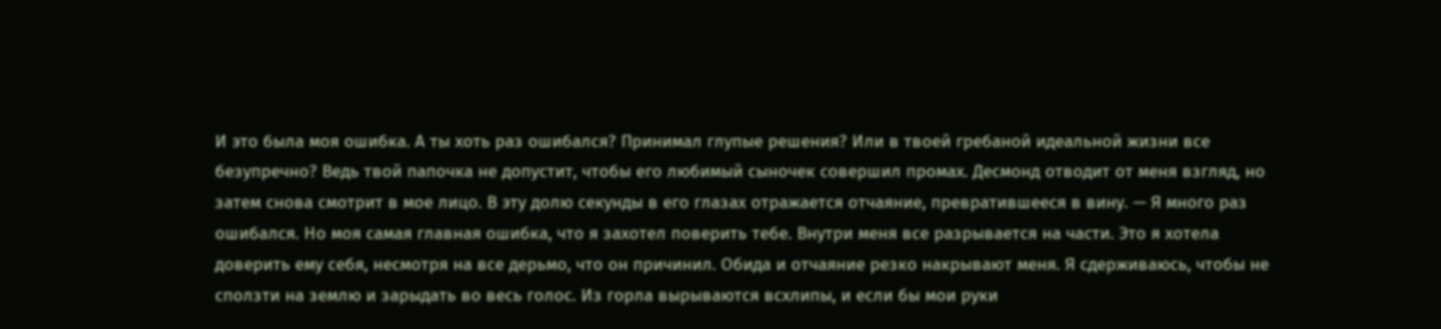И это была моя ошибка. А ты хоть раз ошибался? Принимал глупые решения? Или в твоей гребаной идеальной жизни все безупречно? Ведь твой папочка не допустит, чтобы его любимый сыночек совершил промах. Десмонд отводит от меня взгляд, но затем снова смотрит в мое лицо. В эту долю секунды в его глазах отражается отчаяние, превратившееся в вину. — Я много раз ошибался. Но моя самая главная ошибка, что я захотел поверить тебе. Внутри меня все разрывается на части. Это я хотела доверить ему себя, несмотря на все дерьмо, что он причинил. Обида и отчаяние резко накрывают меня. Я сдерживаюсь, чтобы не сползти на землю и зарыдать во весь голос. Из горла вырываются всхлипы, и если бы мои руки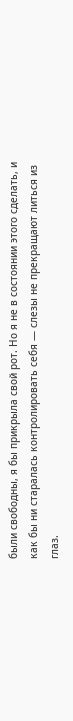были свободны, я бы прикрыла свой рот. Но я не в состоянии этого сделать, и как бы ни старалась контролировать себя — слезы не прекращают литься из глаз.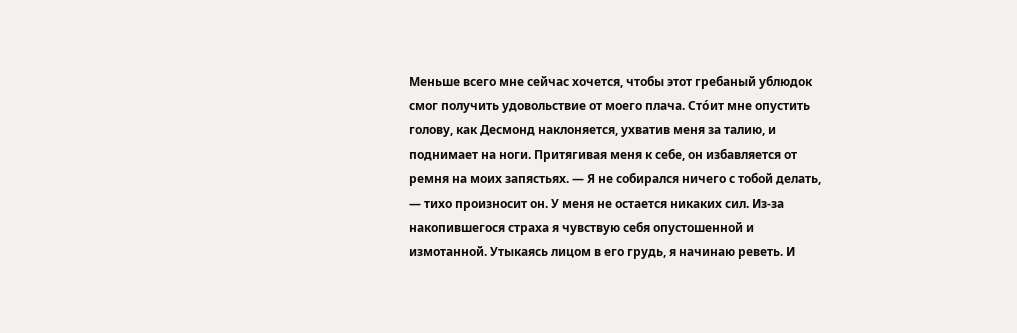Меньше всего мне сейчас хочется, чтобы этот гребаный ублюдок смог получить удовольствие от моего плача. Стóит мне опустить голову, как Десмонд наклоняется, ухватив меня за талию, и поднимает на ноги. Притягивая меня к себе, он избавляется от ремня на моих запястьях. — Я не собирался ничего с тобой делать, — тихо произносит он. У меня не остается никаких сил. Из-за накопившегося страха я чувствую себя опустошенной и измотанной. Утыкаясь лицом в его грудь, я начинаю реветь. И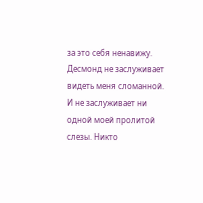за это себя ненавижу. Десмонд не заслуживает видеть меня сломанной. И не заслуживает ни одной моей пролитой слезы. Никто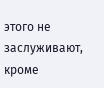этого не заслуживают, кроме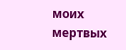моих мертвых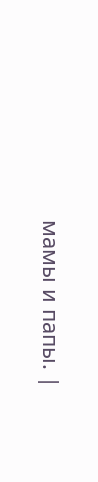мамы и папы. |